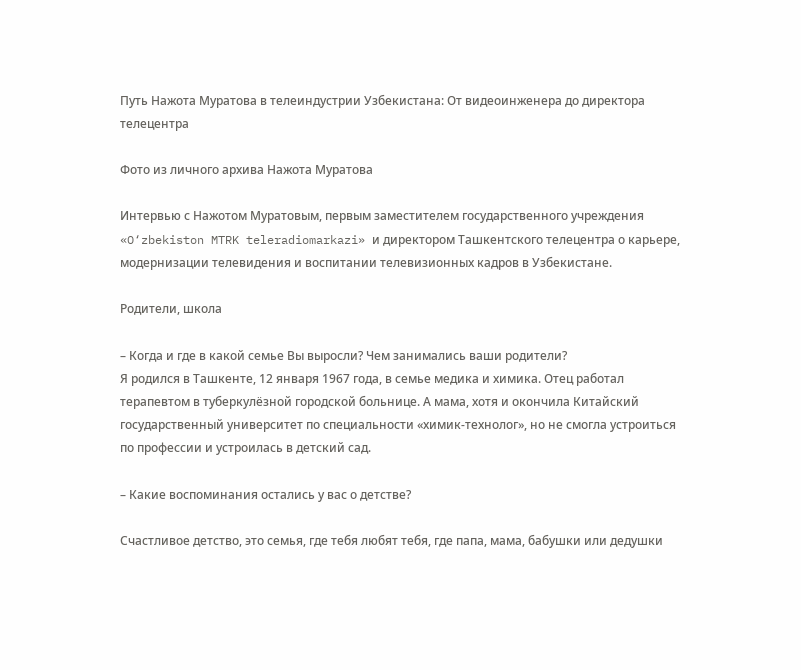Путь Нажота Муратова в телеиндустрии Узбекистана: От видеоинженера до директора телецентра

Фото из личного архива Нажота Муратова

Интервью с Нажотом Муратовым, первым заместителем государственного учреждения «O‘zbekiston MTRK teleradiomarkazi» и директором Ташкентского телецентра о карьере, модернизации телевидения и воспитании телевизионных кадров в Узбекистане.

Родители, школа

– Когда и где в какой семье Вы выросли? Чем занимались ваши родители?
Я родился в Ташкенте, 12 января 1967 года, в семье медика и химика. Отец работал терапевтом в туберкулёзной городской больнице. А мама, хотя и окончила Китайский государственный университет по специальности «химик-технолог», но не смогла устроиться по профессии и устроилась в детский сад.

– Какие воспоминания остались у вас о детстве?

Счастливое детство, это семья, где тебя любят тебя, где папа, мама, бабушки или дедушки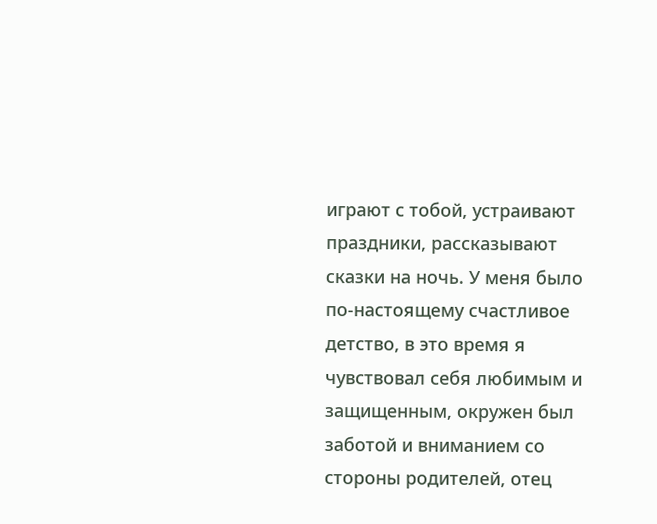играют с тобой, устраивают праздники, рассказывают сказки на ночь. У меня было по-настоящему счастливое детство, в это время я чувствовал себя любимым и защищенным, окружен был заботой и вниманием со стороны родителей, отец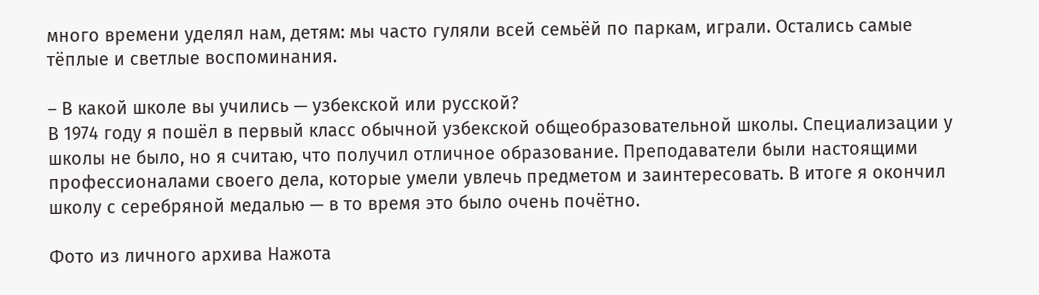много времени уделял нам, детям: мы часто гуляли всей семьёй по паркам, играли. Остались самые тёплые и светлые воспоминания.

– В какой школе вы учились — узбекской или русской?
В 1974 году я пошёл в первый класс обычной узбекской общеобразовательной школы. Специализации у школы не было, но я считаю, что получил отличное образование. Преподаватели были настоящими профессионалами своего дела, которые умели увлечь предметом и заинтересовать. В итоге я окончил школу с серебряной медалью — в то время это было очень почётно.

Фото из личного архива Нажота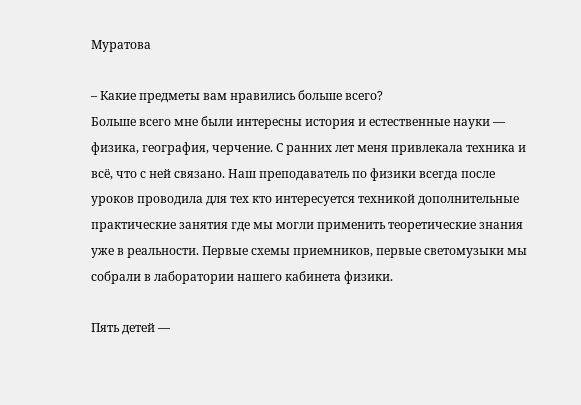Муратова

– Какие предметы вам нравились больше всего?
Больше всего мне были интересны история и естественные науки — физика, география, черчение. С ранних лет меня привлекала техника и всё, что с ней связано. Наш преподаватель по физики всегда после уроков проводила для тех кто интересуется техникой дополнительные практические занятия где мы могли применить теоретические знания уже в реальности. Первые схемы приемников, первые светомузыки мы собрали в лаборатории нашего кабинета физики.

Пять детей —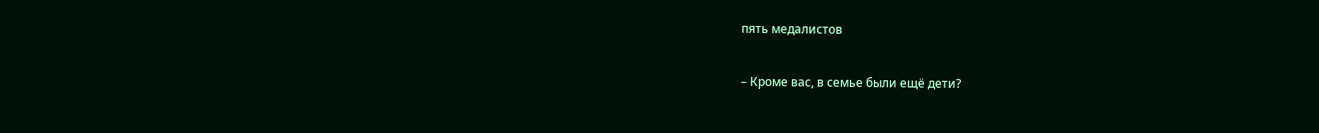пять медалистов

– Кроме вас, в семье были ещё дети?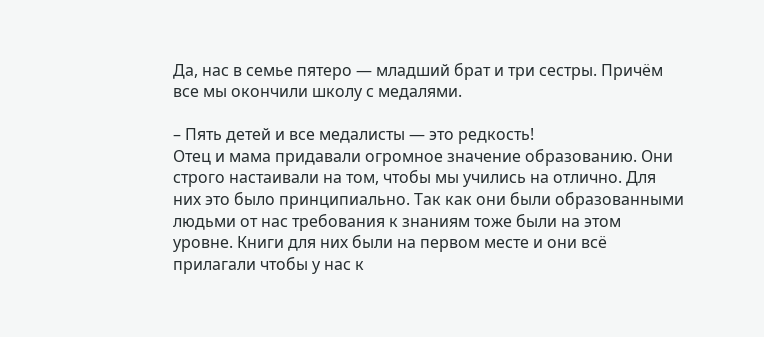Да, нас в семье пятеро — младший брат и три сестры. Причём все мы окончили школу с медалями.

– Пять детей и все медалисты — это редкость!
Отец и мама придавали огромное значение образованию. Они строго настаивали на том, чтобы мы учились на отлично. Для них это было принципиально. Так как они были образованными людьми от нас требования к знаниям тоже были на этом уровне. Книги для них были на первом месте и они всё прилагали чтобы у нас к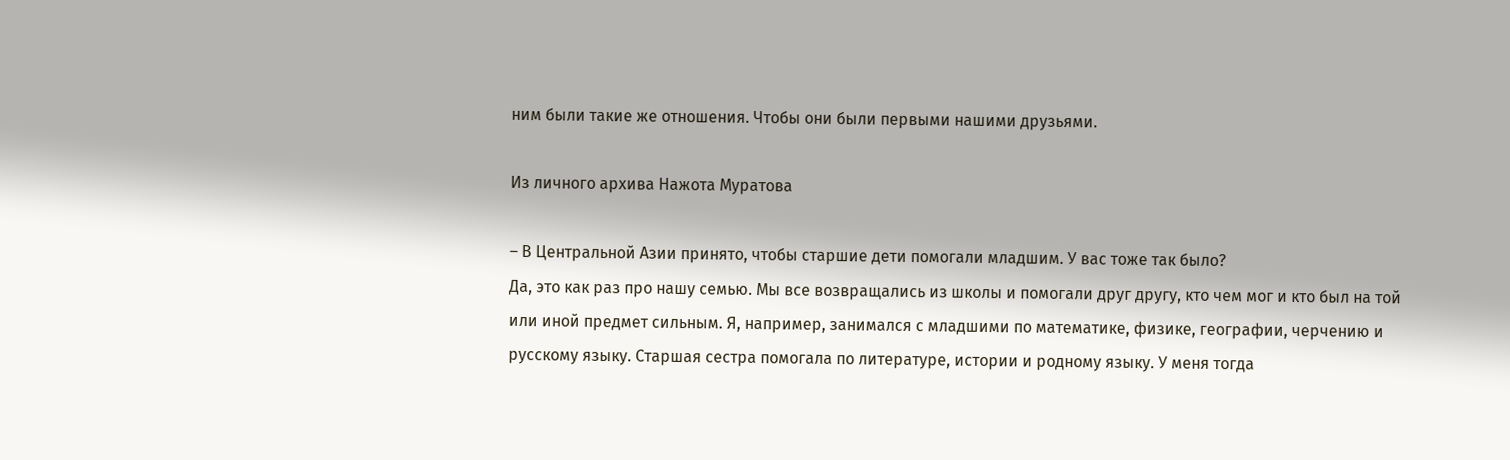ним были такие же отношения. Чтобы они были первыми нашими друзьями.

Из личного архива Нажота Муратова

– В Центральной Азии принято, чтобы старшие дети помогали младшим. У вас тоже так было?
Да, это как раз про нашу семью. Мы все возвращались из школы и помогали друг другу, кто чем мог и кто был на той или иной предмет сильным. Я, например, занимался с младшими по математике, физике, географии, черчению и русскому языку. Старшая сестра помогала по литературе, истории и родному языку. У меня тогда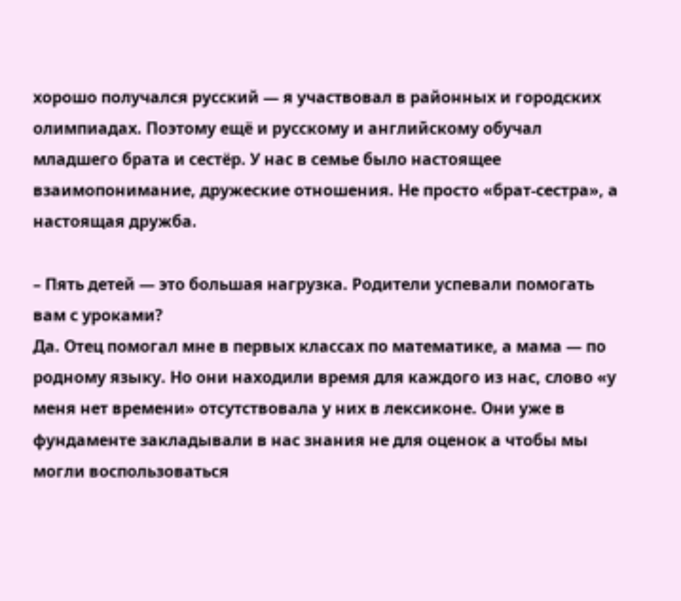хорошо получался русский — я участвовал в районных и городских олимпиадах. Поэтому ещё и русскому и английскому обучал младшего брата и сестёр. У нас в семье было настоящее взаимопонимание, дружеские отношения. Не просто «брат-сестра», а настоящая дружба.

– Пять детей — это большая нагрузка. Родители успевали помогать вам с уроками?
Да. Отец помогал мне в первых классах по математике, а мама — по родному языку. Но они находили время для каждого из нас, слово «у меня нет времени» отсутствовала у них в лексиконе. Они уже в фундаменте закладывали в нас знания не для оценок а чтобы мы могли воспользоваться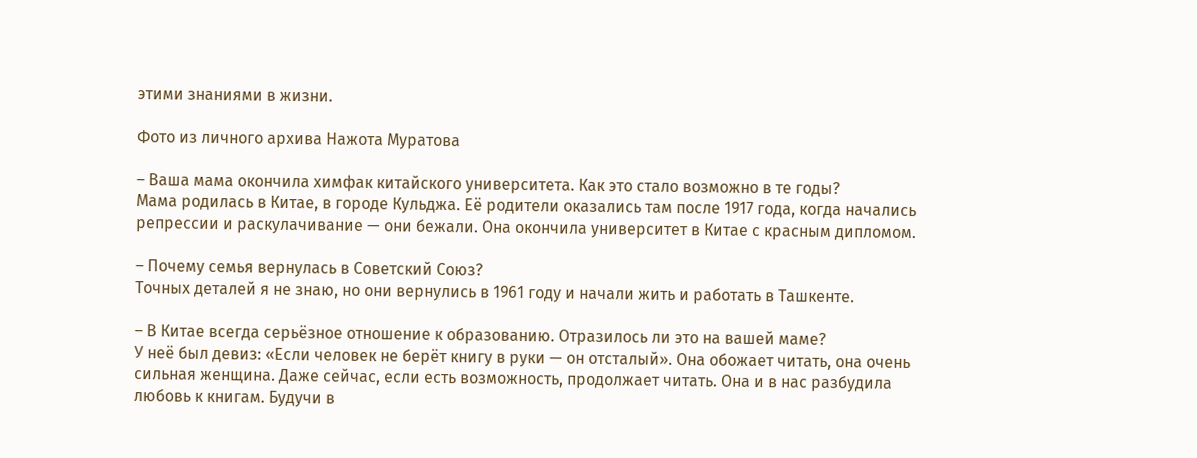этими знаниями в жизни.

Фото из личного архива Нажота Муратова

– Ваша мама окончила химфак китайского университета. Как это стало возможно в те годы?
Мама родилась в Китае, в городе Кульджа. Её родители оказались там после 1917 года, когда начались репрессии и раскулачивание — они бежали. Она окончила университет в Китае с красным дипломом.

– Почему семья вернулась в Советский Союз?
Точных деталей я не знаю, но они вернулись в 1961 году и начали жить и работать в Ташкенте.

– В Китае всегда серьёзное отношение к образованию. Отразилось ли это на вашей маме?
У неё был девиз: «Если человек не берёт книгу в руки — он отсталый». Она обожает читать, она очень сильная женщина. Даже сейчас, если есть возможность, продолжает читать. Она и в нас разбудила любовь к книгам. Будучи в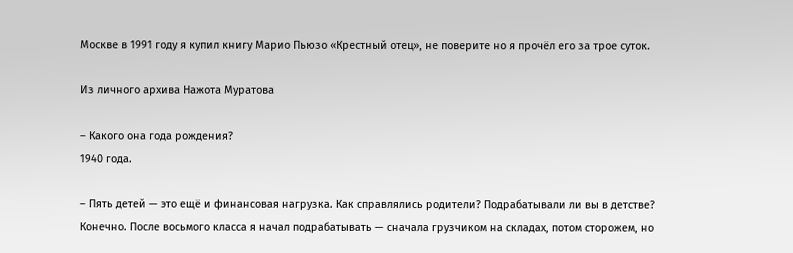Москве в 1991 году я купил книгу Марио Пьюзо «Крестный отец», не поверите но я прочёл его за трое суток.

Из личного архива Нажота Муратова

– Какого она года рождения?
1940 года.

– Пять детей — это ещё и финансовая нагрузка. Как справлялись родители? Подрабатывали ли вы в детстве?
Конечно. После восьмого класса я начал подрабатывать — сначала грузчиком на складах, потом сторожем, но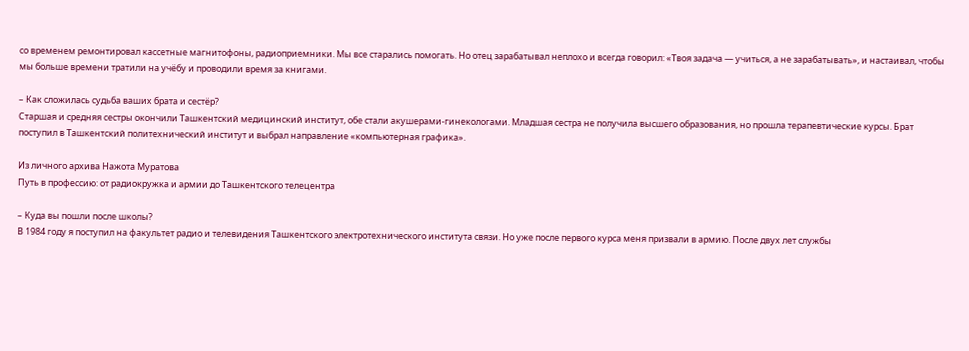со временем ремонтировал кассетные магнитофоны, радиоприемники. Мы все старались помогать. Но отец зарабатывал неплохо и всегда говорил: «Твоя задача — учиться, а не зарабатывать», и настаивал, чтобы мы больше времени тратили на учёбу и проводили время за книгами.

– Как сложилась судьба ваших брата и сестёр?
Старшая и средняя сестры окончили Ташкентский медицинский институт, обе стали акушерами-гинекологами. Младшая сестра не получила высшего образования, но прошла терапевтические курсы. Брат поступил в Ташкентский политехнический институт и выбрал направление «компьютерная графика».

Из личного архива Нажота Муратова
Путь в профессию: от радиокружка и армии до Ташкентского телецентра

– Куда вы пошли после школы?
В 1984 году я поступил на факультет радио и телевидения Ташкентского электротехнического института связи. Но уже после первого курса меня призвали в армию. После двух лет службы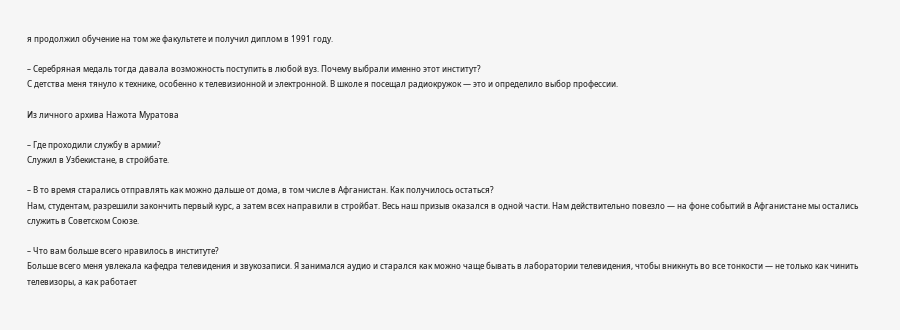я продолжил обучение на том же факультете и получил диплом в 1991 году.

– Серебряная медаль тогда давала возможность поступить в любой вуз. Почему выбрали именно этот институт?
С детства меня тянуло к технике, особенно к телевизионной и электронной. В школе я посещал радиокружок — это и определило выбор профессии.

Из личного архива Нажота Муратова

– Где проходили службу в армии?
Служил в Узбекистане, в стройбате.

– В то время старались отправлять как можно дальше от дома, в том числе в Афганистан. Как получилось остаться?
Нам, студентам, разрешили закончить первый курс, а затем всех направили в стройбат. Весь наш призыв оказался в одной части. Нам действительно повезло — на фоне событий в Афганистане мы остались служить в Советском Союзе.

– Что вам больше всего нравилось в институте?
Больше всего меня увлекала кафедра телевидения и звукозаписи. Я занимался аудио и старался как можно чаще бывать в лаборатории телевидения, чтобы вникнуть во все тонкости — не только как чинить телевизоры, а как работает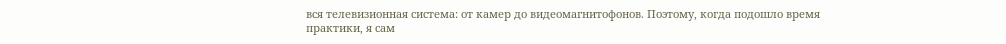вся телевизионная система: от камер до видеомагнитофонов. Поэтому, когда подошло время практики, я сам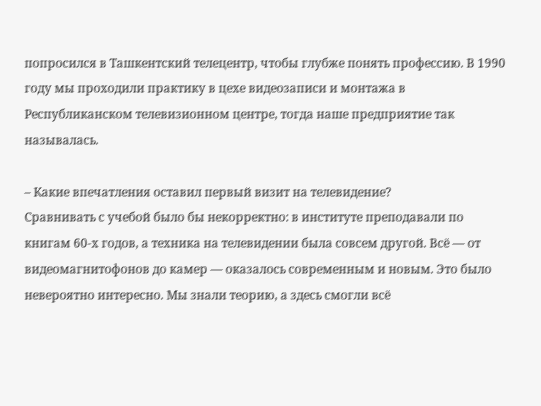попросился в Ташкентский телецентр, чтобы глубже понять профессию. В 1990 году мы проходили практику в цехе видеозаписи и монтажа в  Республиканском телевизионном центре, тогда наше предприятие так называлась.

– Какие впечатления оставил первый визит на телевидение?
Сравнивать с учебой было бы некорректно: в институте преподавали по книгам 60-х годов, а техника на телевидении была совсем другой. Всё — от видеомагнитофонов до камер — оказалось современным и новым. Это было невероятно интересно. Мы знали теорию, а здесь смогли всё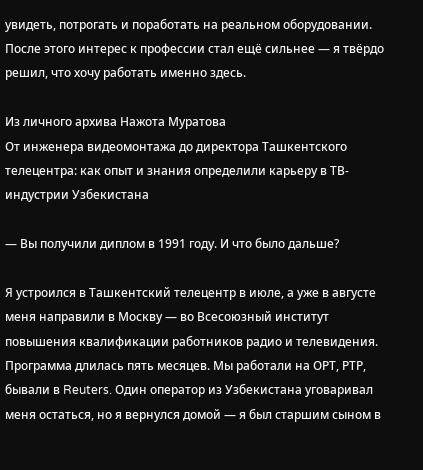увидеть, потрогать и поработать на реальном оборудовании. После этого интерес к профессии стал ещё сильнее — я твёрдо решил, что хочу работать именно здесь.

Из личного архива Нажота Муратова
От инженера видеомонтажа до директора Ташкентского телецентра: как опыт и знания определили карьеру в ТВ-индустрии Узбекистана

— Вы получили диплом в 1991 году. И что было дальше?

Я устроился в Ташкентский телецентр в июле, а уже в августе меня направили в Москву — во Всесоюзный институт повышения квалификации работников радио и телевидения. Программа длилась пять месяцев. Мы работали на ОРТ, РТР, бывали в Reuters. Один оператор из Узбекистана уговаривал меня остаться, но я вернулся домой — я был старшим сыном в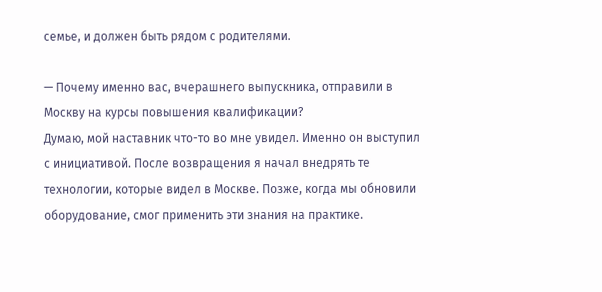семье, и должен быть рядом с родителями.

— Почему именно вас, вчерашнего выпускника, отправили в Москву на курсы повышения квалификации?
Думаю, мой наставник что-то во мне увидел. Именно он выступил с инициативой. После возвращения я начал внедрять те технологии, которые видел в Москве. Позже, когда мы обновили оборудование, смог применить эти знания на практике.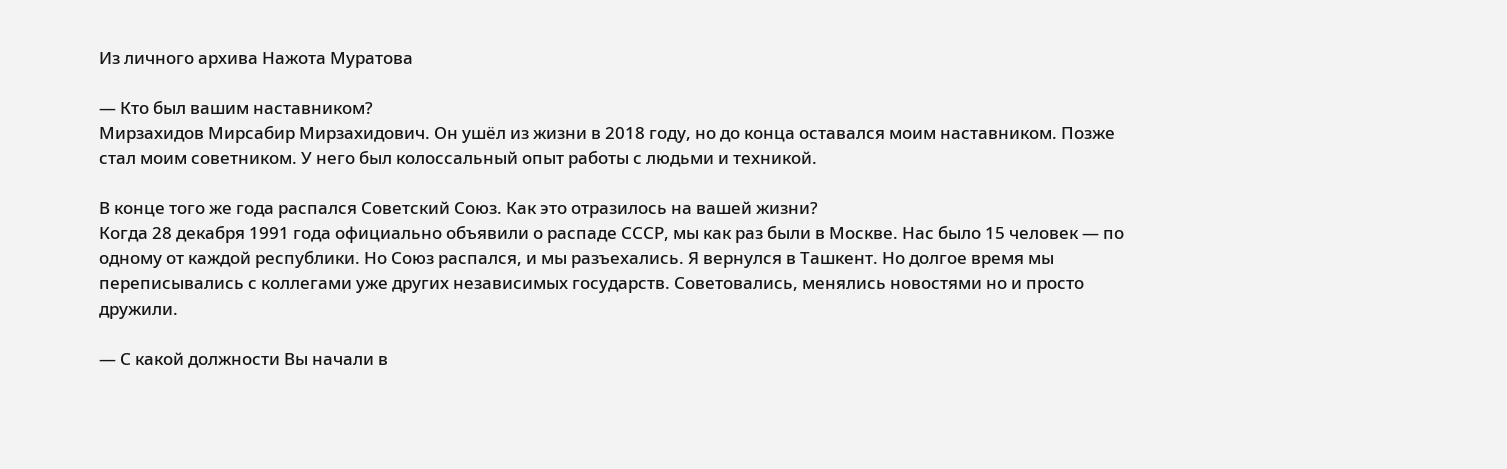Из личного архива Нажота Муратова

— Кто был вашим наставником?
Мирзахидов Мирсабир Мирзахидович. Он ушёл из жизни в 2018 году, но до конца оставался моим наставником. Позже стал моим советником. У него был колоссальный опыт работы с людьми и техникой.

В конце того же года распался Советский Союз. Как это отразилось на вашей жизни?
Когда 28 декабря 1991 года официально объявили о распаде СССР, мы как раз были в Москве. Нас было 15 человек — по одному от каждой республики. Но Союз распался, и мы разъехались. Я вернулся в Ташкент. Но долгое время мы переписывались с коллегами уже других независимых государств. Советовались, менялись новостями но и просто дружили.

— С какой должности Вы начали в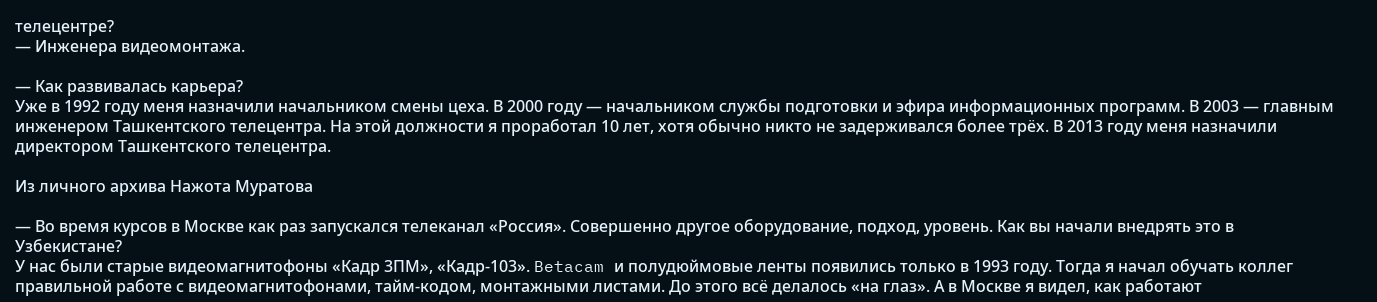телецентре?
— Инженера видеомонтажа.

— Как развивалась карьера?
Уже в 1992 году меня назначили начальником смены цеха. В 2000 году — начальником службы подготовки и эфира информационных программ. В 2003 — главным инженером Ташкентского телецентра. На этой должности я проработал 10 лет, хотя обычно никто не задерживался более трёх. В 2013 году меня назначили директором Ташкентского телецентра.

Из личного архива Нажота Муратова

— Во время курсов в Москве как раз запускался телеканал «Россия». Совершенно другое оборудование, подход, уровень. Как вы начали внедрять это в Узбекистане?
У нас были старые видеомагнитофоны «Кадр 3ПМ», «Кадр-103». Betacam и полудюймовые ленты появились только в 1993 году. Тогда я начал обучать коллег правильной работе с видеомагнитофонами, тайм-кодом, монтажными листами. До этого всё делалось «на глаз». А в Москве я видел, как работают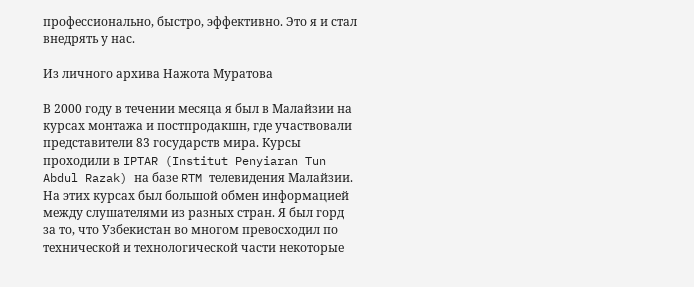профессионально, быстро, эффективно. Это я и стал внедрять у нас.

Из личного архива Нажота Муратова

В 2000 году в течении месяца я был в Малайзии на курсах монтажа и постпродакшн, где участвовали представители 83 государств мира. Курсы проходили в IPTAR (Institut Penyiaran Tun Abdul Razak) на базе RTM телевидения Малайзии. На этих курсах был большой обмен информацией между слушателями из разных стран. Я был горд за то, что Узбекистан во многом превосходил по технической и технологической части некоторые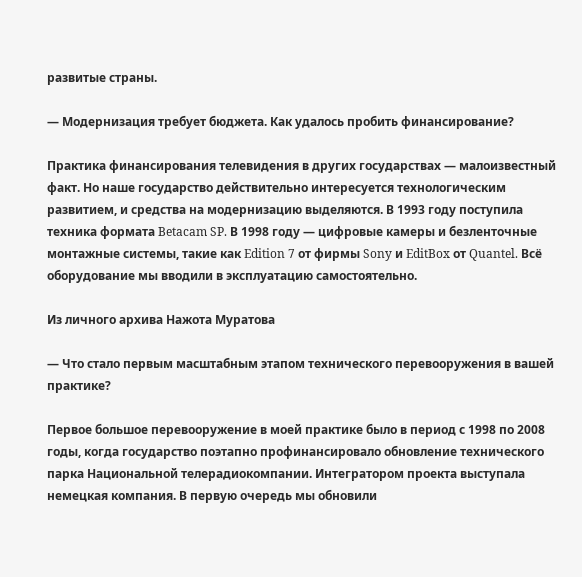развитые страны.

— Модернизация требует бюджета. Как удалось пробить финансирование?

Практика финансирования телевидения в других государствах — малоизвестный факт. Но наше государство действительно интересуется технологическим развитием, и средства на модернизацию выделяются. В 1993 году поступила техника формата Betacam SP. В 1998 году — цифровые камеры и безленточные монтажные системы, такие как Edition 7 от фирмы Sony и EditBox от Quantel. Всё оборудование мы вводили в эксплуатацию самостоятельно.

Из личного архива Нажота Муратова

— Что стало первым масштабным этапом технического перевооружения в вашей практике?

Первое большое перевооружение в моей практике было в период с 1998 по 2008 годы, когда государство поэтапно профинансировало обновление технического парка Национальной телерадиокомпании. Интегратором проекта выступала немецкая компания. В первую очередь мы обновили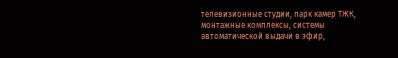телевизионные студии, парк камер ТЖК, монтажные комплексы, системы автоматической выдачи в эфир,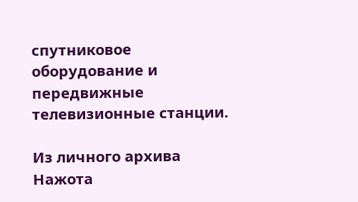спутниковое оборудование и передвижные телевизионные станции.

Из личного архива Нажота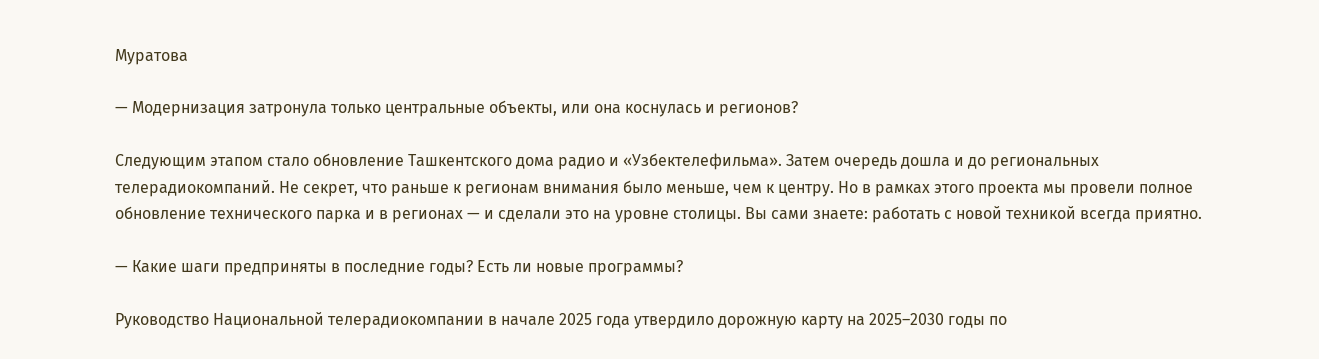Муратова

— Модернизация затронула только центральные объекты, или она коснулась и регионов?

Следующим этапом стало обновление Ташкентского дома радио и «Узбектелефильма». Затем очередь дошла и до региональных телерадиокомпаний. Не секрет, что раньше к регионам внимания было меньше, чем к центру. Но в рамках этого проекта мы провели полное обновление технического парка и в регионах — и сделали это на уровне столицы. Вы сами знаете: работать с новой техникой всегда приятно.

— Какие шаги предприняты в последние годы? Есть ли новые программы?

Руководство Национальной телерадиокомпании в начале 2025 года утвердило дорожную карту на 2025–2030 годы по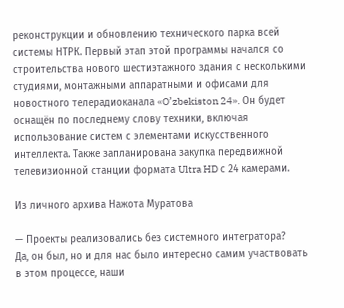реконструкции и обновлению технического парка всей системы НТРК. Первый этап этой программы начался со строительства нового шестиэтажного здания с несколькими студиями, монтажными аппаратными и офисами для новостного телерадиоканала «O’zbekiston 24». Он будет оснащён по последнему слову техники, включая использование систем с элементами искусственного интеллекта. Также запланирована закупка передвижной телевизионной станции формата Ultra HD с 24 камерами.

Из личного архива Нажота Муратова

— Проекты реализовались без системного интегратора?
Да, он был, но и для нас было интересно самим участвовать в этом процессе, наши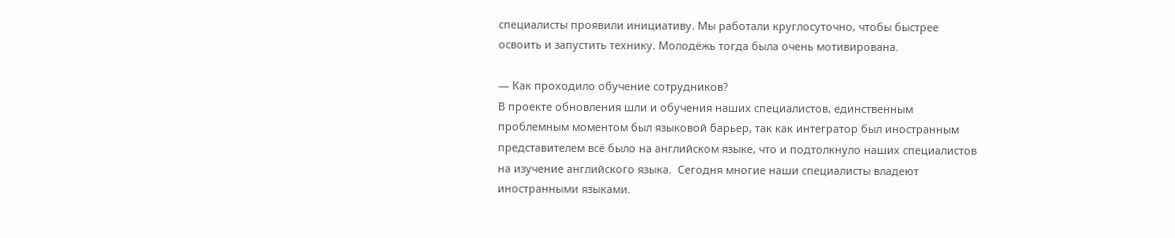специалисты проявили инициативу. Мы работали круглосуточно, чтобы быстрее освоить и запустить технику. Молодёжь тогда была очень мотивирована.

— Как проходило обучение сотрудников?
В проекте обновления шли и обучения наших специалистов, единственным проблемным моментом был языковой барьер, так как интегратор был иностранным представителем всё было на английском языке, что и подтолкнуло наших специалистов на изучение английского языка.  Сегодня многие наши специалисты владеют иностранными языками.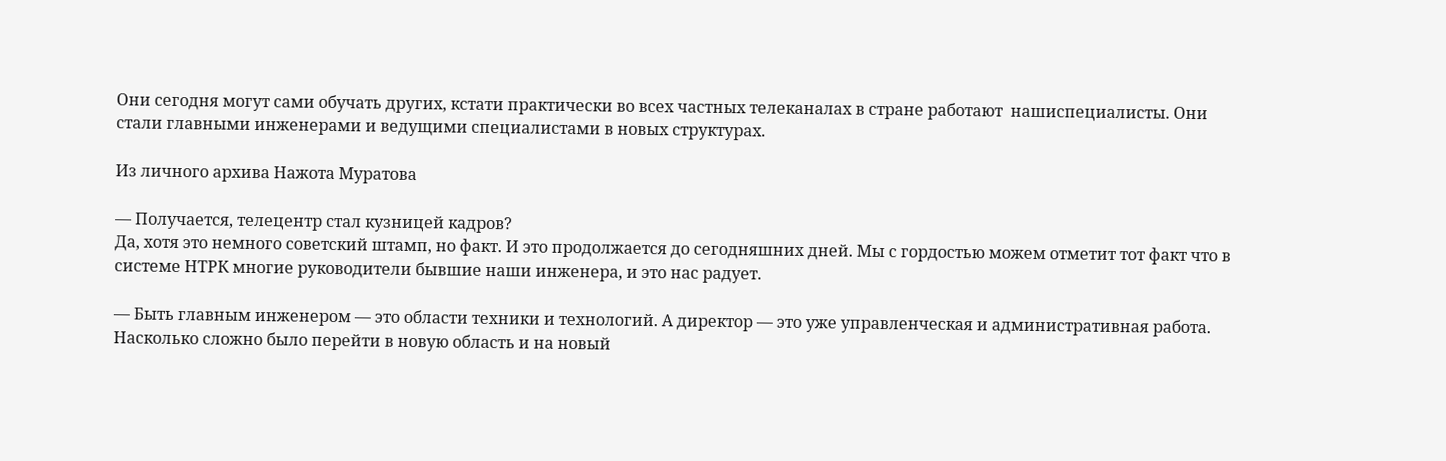Они сегодня могут сами обучать других, кстати практически во всех частных телеканалах в стране работают  нашиспециалисты. Они стали главными инженерами и ведущими специалистами в новых структурах.

Из личного архива Нажота Муратова

— Получается, телецентр стал кузницей кадров?
Да, хотя это немного советский штамп, но факт. И это продолжается до сегодняшних дней. Мы с гордостью можем отметит тот факт что в системе НТРК многие руководители бывшие наши инженера, и это нас радует.

— Быть главным инженером — это области техники и технологий. А директор — это уже управленческая и административная работа. Насколько сложно было перейти в новую область и на новый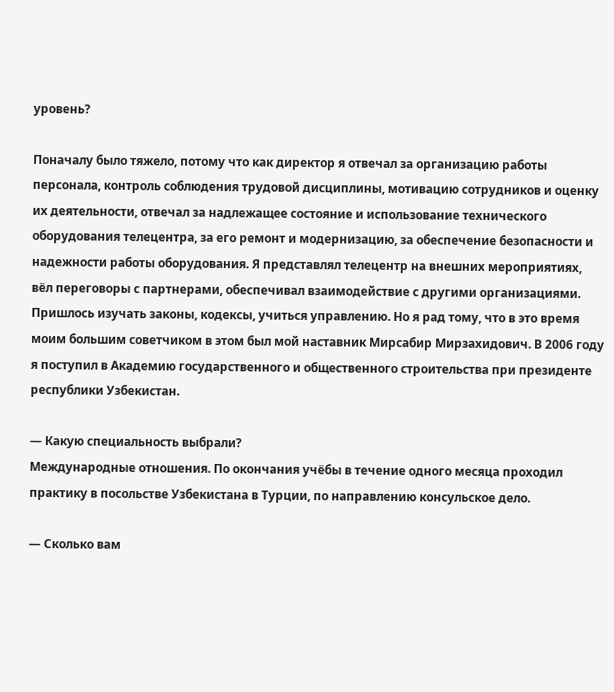уровень?

Поначалу было тяжело, потому что как директор я отвечал за организацию работы персонала, контроль соблюдения трудовой дисциплины, мотивацию сотрудников и оценку их деятельности, отвечал за надлежащее состояние и использование технического оборудования телецентра, за его ремонт и модернизацию, за обеспечение безопасности и надежности работы оборудования. Я представлял телецентр на внешних мероприятиях, вёл переговоры с партнерами, обеспечивал взаимодействие с другими организациями. Пришлось изучать законы, кодексы, учиться управлению. Но я рад тому, что в это время моим большим советчиком в этом был мой наставник Мирсабир Мирзахидович. В 2006 году я поступил в Академию государственного и общественного строительства при президенте республики Узбекистан.

— Какую специальность выбрали?
Международные отношения. По окончания учёбы в течение одного месяца проходил практику в посольстве Узбекистана в Турции, по направлению консульское дело.

— Сколько вам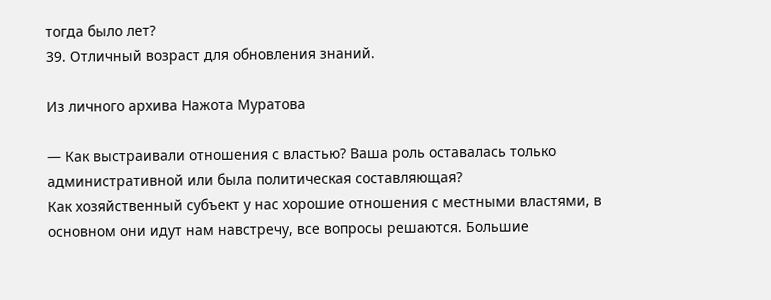тогда было лет?
39. Отличный возраст для обновления знаний.

Из личного архива Нажота Муратова

— Как выстраивали отношения с властью? Ваша роль оставалась только административной или была политическая составляющая?
Как хозяйственный субъект у нас хорошие отношения с местными властями, в основном они идут нам навстречу, все вопросы решаются. Большие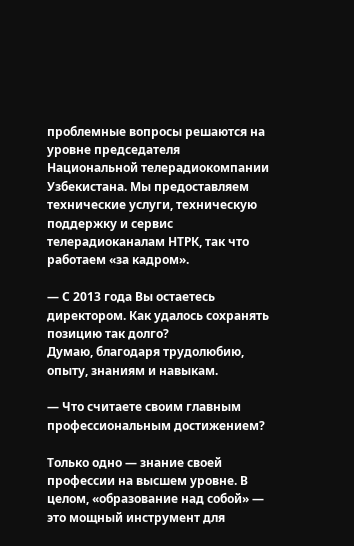проблемные вопросы решаются на уровне председателя Национальной телерадиокомпании Узбекистана. Мы предоставляем технические услуги, техническую поддержку и сервис телерадиоканалам НТРК, так что работаем «за кадром».

— С 2013 года Вы остаетесь директором. Как удалось сохранять позицию так долго?
Думаю, благодаря трудолюбию, опыту, знаниям и навыкам.

— Что считаете своим главным профессиональным достижением?

Только одно — знание своей профессии на высшем уровне. В целом, «образование над собой» — это мощный инструмент для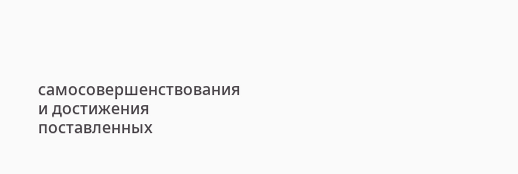самосовершенствования и достижения поставленных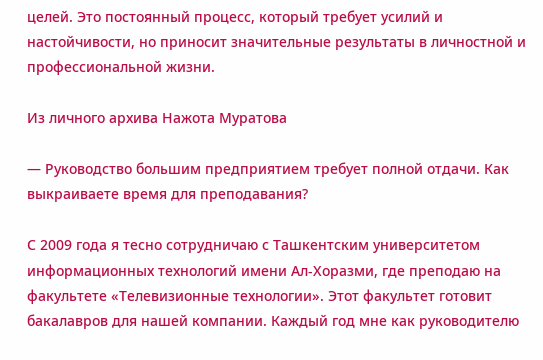целей. Это постоянный процесс, который требует усилий и настойчивости, но приносит значительные результаты в личностной и профессиональной жизни.

Из личного архива Нажота Муратова

— Руководство большим предприятием требует полной отдачи. Как выкраиваете время для преподавания?

С 2009 года я тесно сотрудничаю с Ташкентским университетом информационных технологий имени Ал-Хоразми, где преподаю на факультете «Телевизионные технологии». Этот факультет готовит бакалавров для нашей компании. Каждый год мне как руководителю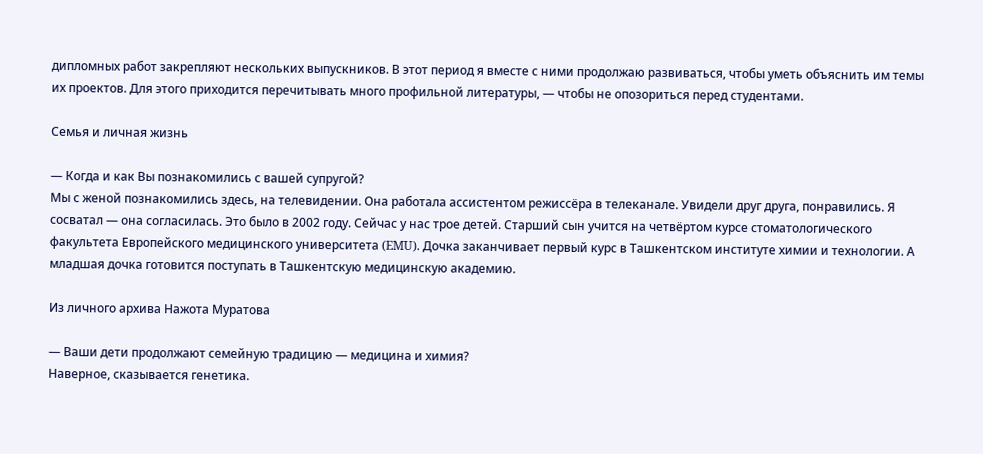дипломных работ закрепляют нескольких выпускников. В этот период я вместе с ними продолжаю развиваться, чтобы уметь объяснить им темы их проектов. Для этого приходится перечитывать много профильной литературы, — чтобы не опозориться перед студентами.

Семья и личная жизнь

— Когда и как Вы познакомились с вашей супругой?
Мы с женой познакомились здесь, на телевидении. Она работала ассистентом режиссёра в телеканале. Увидели друг друга, понравились. Я сосватал — она согласилась. Это было в 2002 году. Сейчас у нас трое детей. Старший сын учится на четвёртом курсе стоматологического факультета Европейского медицинского университета (EMU). Дочка заканчивает первый курс в Ташкентском институте химии и технологии. А младшая дочка готовится поступать в Ташкентскую медицинскую академию.

Из личного архива Нажота Муратова

— Ваши дети продолжают семейную традицию — медицина и химия?
Наверное, сказывается генетика.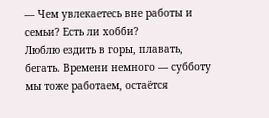— Чем увлекаетесь вне работы и семьи? Есть ли хобби?
Люблю ездить в горы, плавать, бегать. Времени немного — субботу мы тоже работаем, остаётся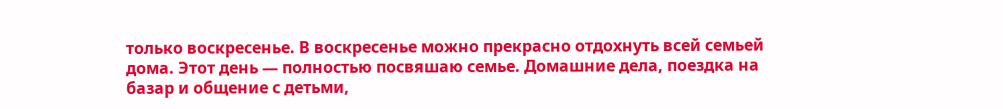только воскресенье. В воскресенье можно прекрасно отдохнуть всей семьей дома. Этот день — полностью посвяшаю семье. Домашние дела, поездка на базар и общение с детьми,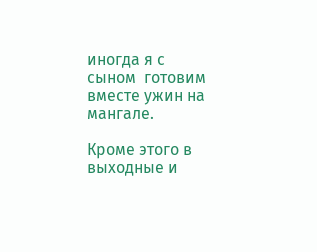иногда я с сыном  готовим вместе ужин на мангале.

Кроме этого в выходные и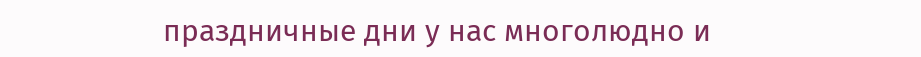праздничные дни у нас многолюдно и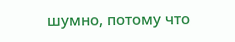шумно, потому что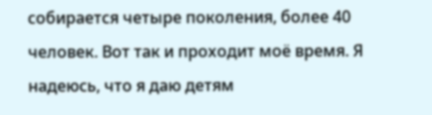собирается четыре поколения, более 40 человек. Вот так и проходит моё время. Я надеюсь, что я даю детям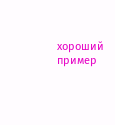хороший пример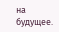на будущее.